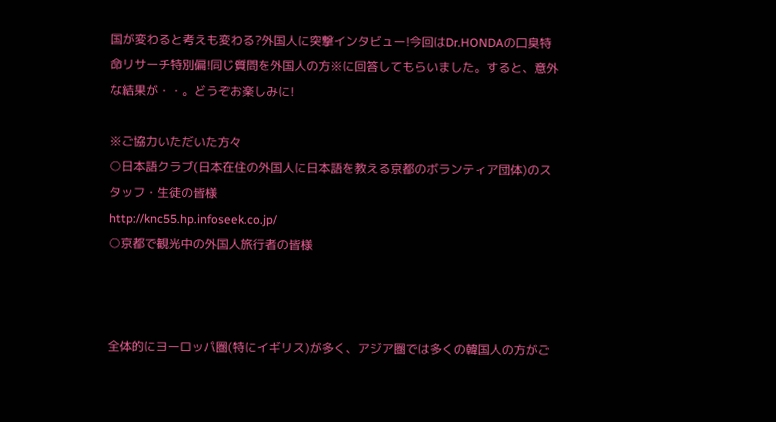国が変わると考えも変わる?外国人に突撃インタビュー!今回はDr.HONDAの口臭特命リサーチ特別偏!同じ質問を外国人の方※に回答してもらいました。すると、意外な結果が・・。どうぞお楽しみに!

※ご協力いただいた方々
○日本語クラブ(日本在住の外国人に日本語を教える京都のボランティア団体)のスタッフ・生徒の皆様
http://knc55.hp.infoseek.co.jp/
○京都で観光中の外国人旅行者の皆様



全体的にヨーロッパ圏(特にイギリス)が多く、アジア圏では多くの韓国人の方がご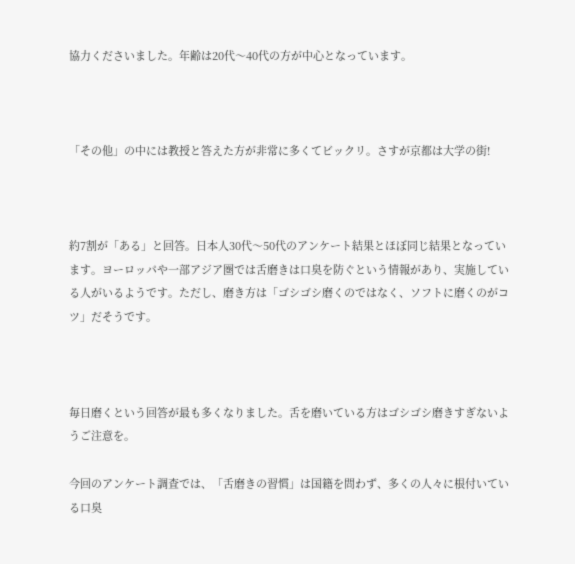協力くださいました。年齢は20代〜40代の方が中心となっています。



「その他」の中には教授と答えた方が非常に多くてビックリ。さすが京都は大学の街!



約7割が「ある」と回答。日本人30代〜50代のアンケート結果とほぼ同じ結果となっています。ヨーロッパや一部アジア圏では舌磨きは口臭を防ぐという情報があり、実施している人がいるようです。ただし、磨き方は「ゴシゴシ磨くのではなく、ソフトに磨くのがコツ」だそうです。



毎日磨くという回答が最も多くなりました。舌を磨いている方はゴシゴシ磨きすぎないようご注意を。

今回のアンケート調査では、「舌磨きの習慣」は国籍を問わず、多くの人々に根付いている口臭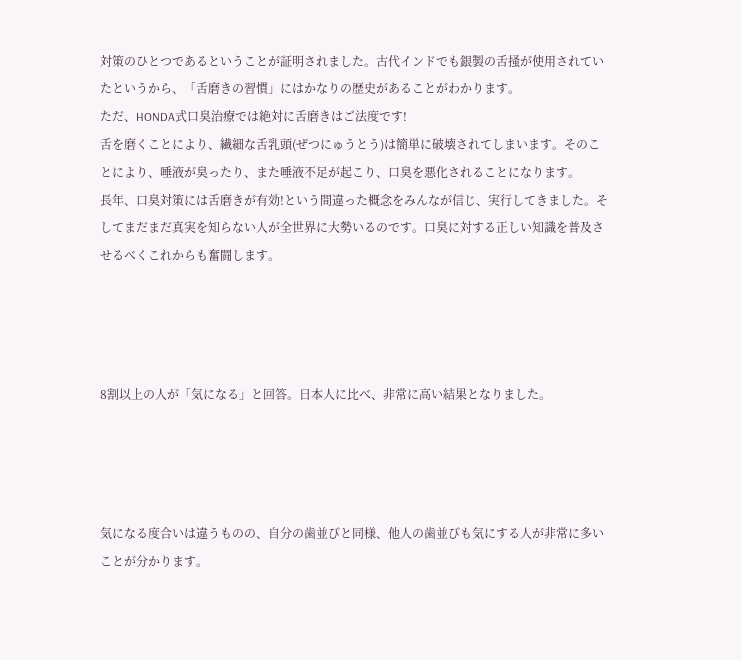対策のひとつであるということが証明されました。古代インドでも銀製の舌掻が使用されていたというから、「舌磨きの習慣」にはかなりの歴史があることがわかります。
ただ、HONDA式口臭治療では絶対に舌磨きはご法度です!
舌を磨くことにより、繊細な舌乳頭(ぜつにゅうとう)は簡単に破壊されてしまいます。そのことにより、唾液が臭ったり、また唾液不足が起こり、口臭を悪化されることになります。
長年、口臭対策には舌磨きが有効!という間違った概念をみんなが信じ、実行してきました。そしてまだまだ真実を知らない人が全世界に大勢いるのです。口臭に対する正しい知識を普及させるべくこれからも奮闘します。




8割以上の人が「気になる」と回答。日本人に比べ、非常に高い結果となりました。




気になる度合いは違うものの、自分の歯並びと同様、他人の歯並びも気にする人が非常に多いことが分かります。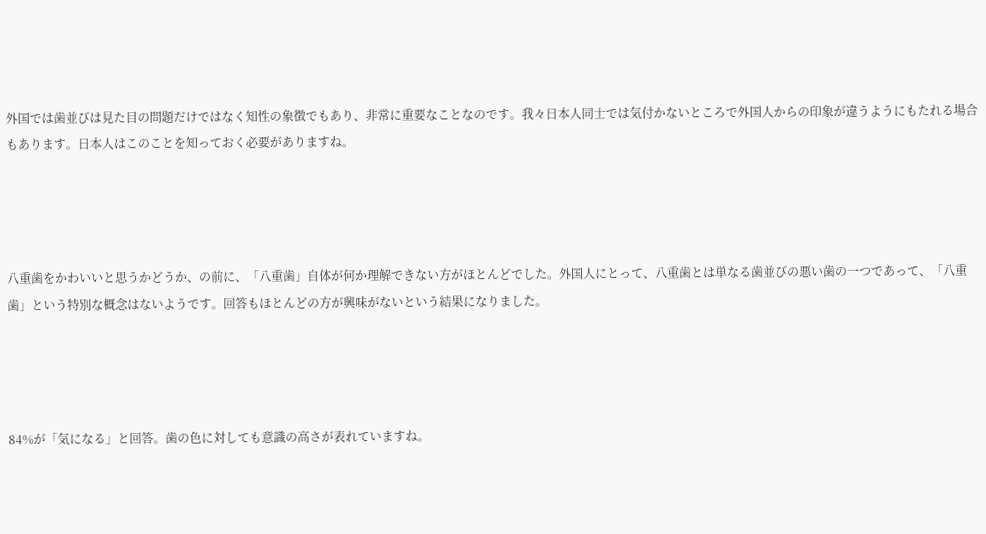外国では歯並びは見た目の問題だけではなく知性の象徴でもあり、非常に重要なことなのです。我々日本人同士では気付かないところで外国人からの印象が違うようにもたれる場合もあります。日本人はこのことを知っておく必要がありますね。




八重歯をかわいいと思うかどうか、の前に、「八重歯」自体が何か理解できない方がほとんどでした。外国人にとって、八重歯とは単なる歯並びの悪い歯の一つであって、「八重歯」という特別な概念はないようです。回答もほとんどの方が興味がないという結果になりました。




84%が「気になる」と回答。歯の色に対しても意識の高さが表れていますね。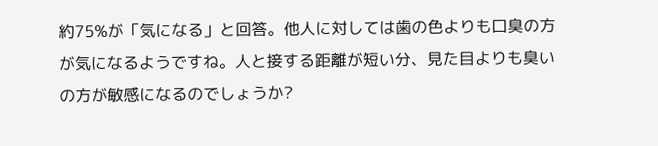約75%が「気になる」と回答。他人に対しては歯の色よりも口臭の方が気になるようですね。人と接する距離が短い分、見た目よりも臭いの方が敏感になるのでしょうか?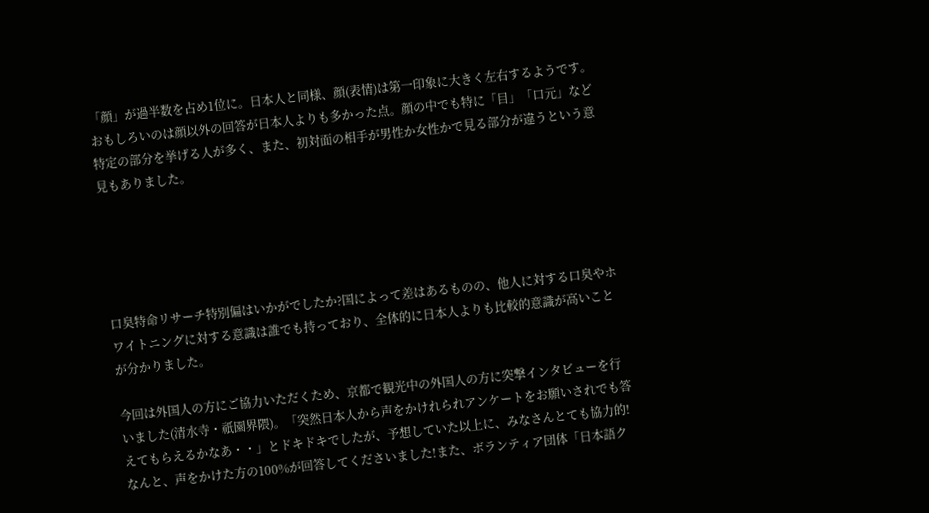「顔」が過半数を占め1位に。日本人と同様、顔(表情)は第一印象に大きく左右するようです。おもしろいのは顔以外の回答が日本人よりも多かった点。顔の中でも特に「目」「口元」など特定の部分を挙げる人が多く、また、初対面の相手が男性か女性かで見る部分が違うという意見もありました。





口臭特命リサーチ特別偏はいかがでしたか?国によって差はあるものの、他人に対する口臭やホワイトニングに対する意識は誰でも持っており、全体的に日本人よりも比較的意識が高いことが分かりました。

今回は外国人の方にご協力いただくため、京都で観光中の外国人の方に突撃インタビューを行いました(清水寺・祇園界隈)。「突然日本人から声をかけれられアンケートをお願いされでも答えてもらえるかなあ・・」とドキドキでしたが、予想していた以上に、みなさんとても協力的!なんと、声をかけた方の100%が回答してくださいました!また、ボランティア団体「日本語ク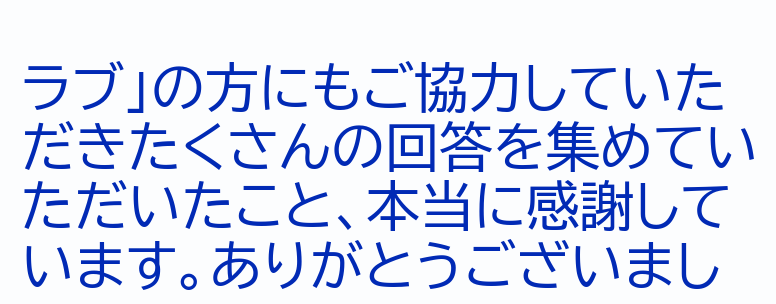ラブ」の方にもご協力していただきたくさんの回答を集めていただいたこと、本当に感謝しています。ありがとうございまし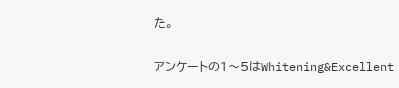た。

アンケートの1〜5はWhitening&Excellent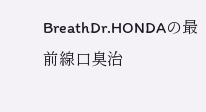BreathDr.HONDAの最前線口臭治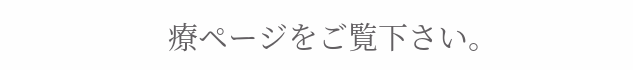療ページをご覧下さい。